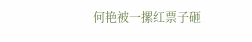何艳被一摞红票子砸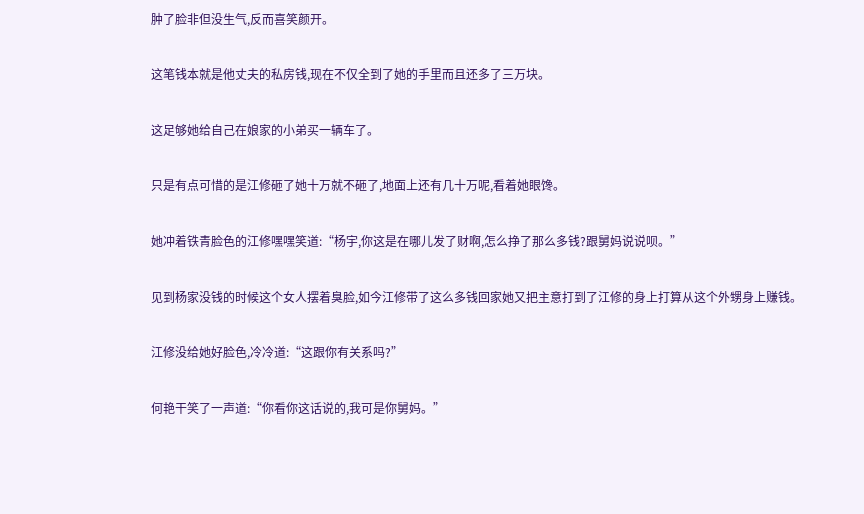肿了脸非但没生气,反而喜笑颜开。

这笔钱本就是他丈夫的私房钱,现在不仅全到了她的手里而且还多了三万块。

这足够她给自己在娘家的小弟买一辆车了。

只是有点可惜的是江修砸了她十万就不砸了,地面上还有几十万呢,看着她眼馋。

她冲着铁青脸色的江修嘿嘿笑道:“杨宇,你这是在哪儿发了财啊,怎么挣了那么多钱?跟舅妈说说呗。”

见到杨家没钱的时候这个女人摆着臭脸,如今江修带了这么多钱回家她又把主意打到了江修的身上打算从这个外甥身上赚钱。

江修没给她好脸色,冷冷道:“这跟你有关系吗?”

何艳干笑了一声道:“你看你这话说的,我可是你舅妈。”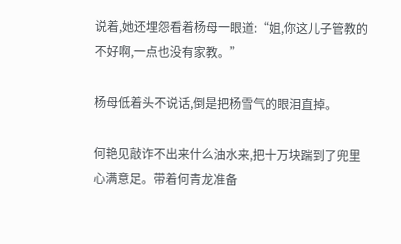说着,她还埋怨看着杨母一眼道:“姐,你这儿子管教的不好啊,一点也没有家教。”

杨母低着头不说话,倒是把杨雪气的眼泪直掉。

何艳见敲诈不出来什么油水来,把十万块踹到了兜里心满意足。带着何青龙准备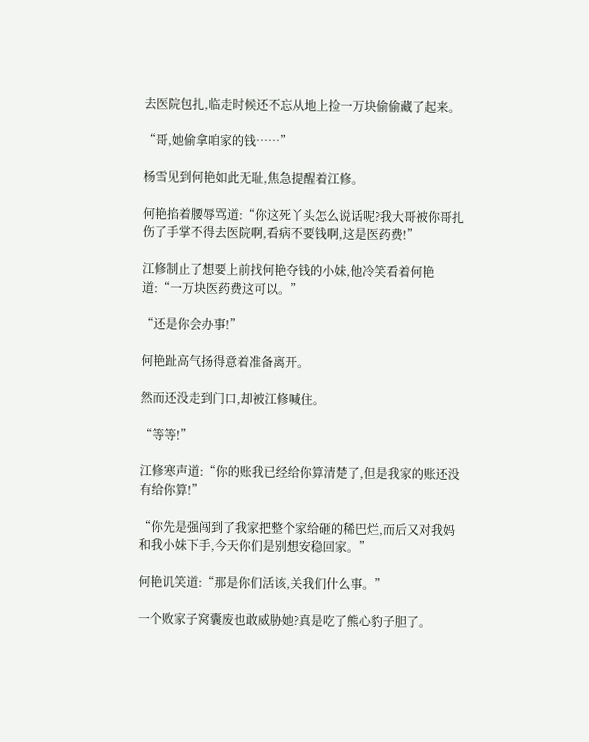去医院包扎,临走时候还不忘从地上捡一万块偷偷藏了起来。

“哥,她偷拿咱家的钱……”

杨雪见到何艳如此无耻,焦急提醒着江修。

何艳掐着腰辱骂道:“你这死丫头怎么说话呢?我大哥被你哥扎伤了手掌不得去医院啊,看病不要钱啊,这是医药费!”

江修制止了想要上前找何艳夺钱的小妹,他冷笑看着何艳道:“一万块医药费这可以。”

“还是你会办事!”

何艳趾高气扬得意着准备离开。

然而还没走到门口,却被江修喊住。

“等等!”

江修寒声道:“你的账我已经给你算清楚了,但是我家的账还没有给你算!”

“你先是强闯到了我家把整个家给砸的稀巴烂,而后又对我妈和我小妹下手,今天你们是别想安稳回家。”

何艳讥笑道:“那是你们活该,关我们什么事。”

一个败家子窝囊废也敢威胁她?真是吃了熊心豹子胆了。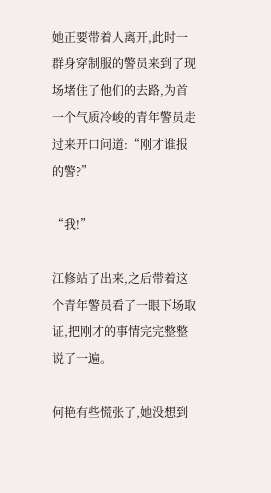她正要带着人离开,此时一群身穿制服的警员来到了现场堵住了他们的去路,为首一个气质冷峻的青年警员走过来开口问道:“刚才谁报的警?”

“我!”

江修站了出来,之后带着这个青年警员看了一眼下场取证,把刚才的事情完完整整说了一遍。

何艳有些慌张了,她没想到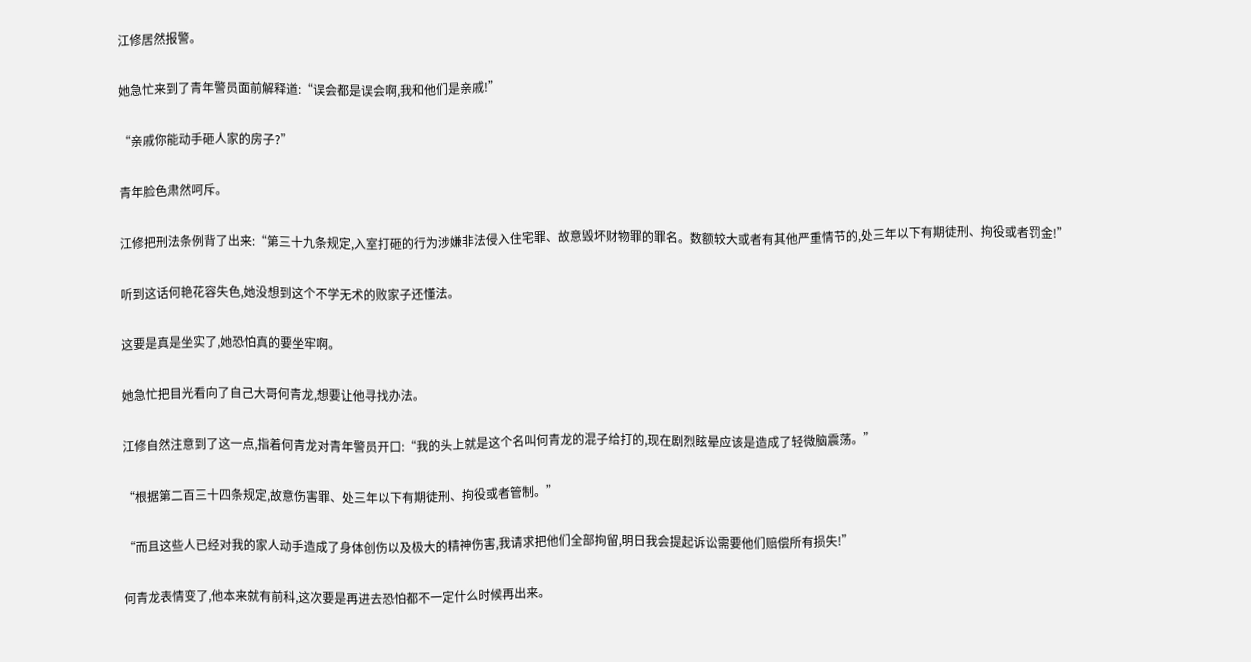江修居然报警。

她急忙来到了青年警员面前解释道:“误会都是误会啊,我和他们是亲戚!”

“亲戚你能动手砸人家的房子?”

青年脸色肃然呵斥。

江修把刑法条例背了出来:“第三十九条规定,入室打砸的行为涉嫌非法侵入住宅罪、故意毁坏财物罪的罪名。数额较大或者有其他严重情节的,处三年以下有期徒刑、拘役或者罚金!”

听到这话何艳花容失色,她没想到这个不学无术的败家子还懂法。

这要是真是坐实了,她恐怕真的要坐牢啊。

她急忙把目光看向了自己大哥何青龙,想要让他寻找办法。

江修自然注意到了这一点,指着何青龙对青年警员开口:“我的头上就是这个名叫何青龙的混子给打的,现在剧烈眩晕应该是造成了轻微脑震荡。”

“根据第二百三十四条规定,故意伤害罪、处三年以下有期徒刑、拘役或者管制。”

“而且这些人已经对我的家人动手造成了身体创伤以及极大的精神伤害,我请求把他们全部拘留,明日我会提起诉讼需要他们赔偿所有损失!”

何青龙表情变了,他本来就有前科,这次要是再进去恐怕都不一定什么时候再出来。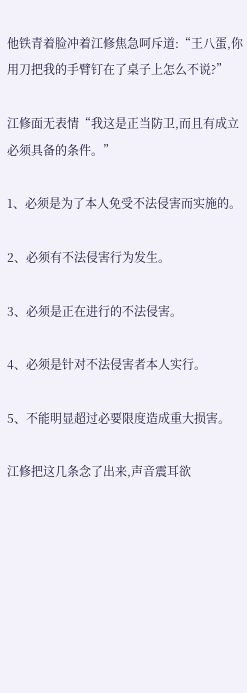他铁青着脸冲着江修焦急呵斥道:“王八蛋,你用刀把我的手臂钉在了桌子上怎么不说?”

江修面无表情“我这是正当防卫,而且有成立必须具备的条件。”

1、必须是为了本人免受不法侵害而实施的。

2、必须有不法侵害行为发生。

3、必须是正在进行的不法侵害。

4、必须是针对不法侵害者本人实行。

5、不能明显超过必要限度造成重大损害。

江修把这几条念了出来,声音震耳欲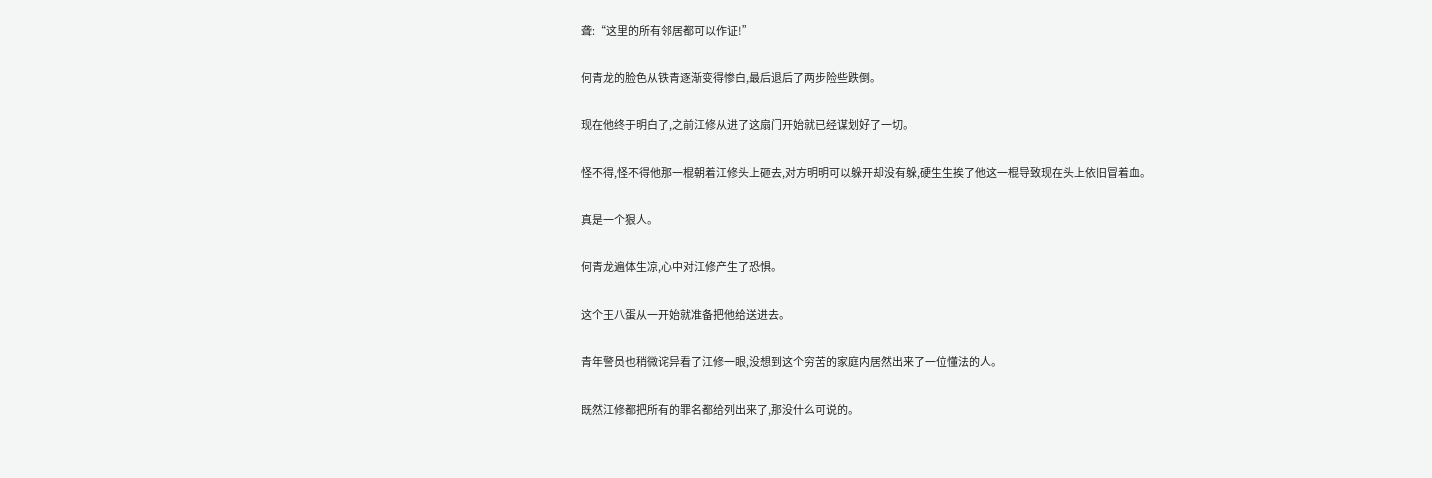聋:“这里的所有邻居都可以作证!”

何青龙的脸色从铁青逐渐变得惨白,最后退后了两步险些跌倒。

现在他终于明白了,之前江修从进了这扇门开始就已经谋划好了一切。

怪不得,怪不得他那一棍朝着江修头上砸去,对方明明可以躲开却没有躲,硬生生挨了他这一棍导致现在头上依旧冒着血。

真是一个狠人。

何青龙遍体生凉,心中对江修产生了恐惧。

这个王八蛋从一开始就准备把他给送进去。

青年警员也稍微诧异看了江修一眼,没想到这个穷苦的家庭内居然出来了一位懂法的人。

既然江修都把所有的罪名都给列出来了,那没什么可说的。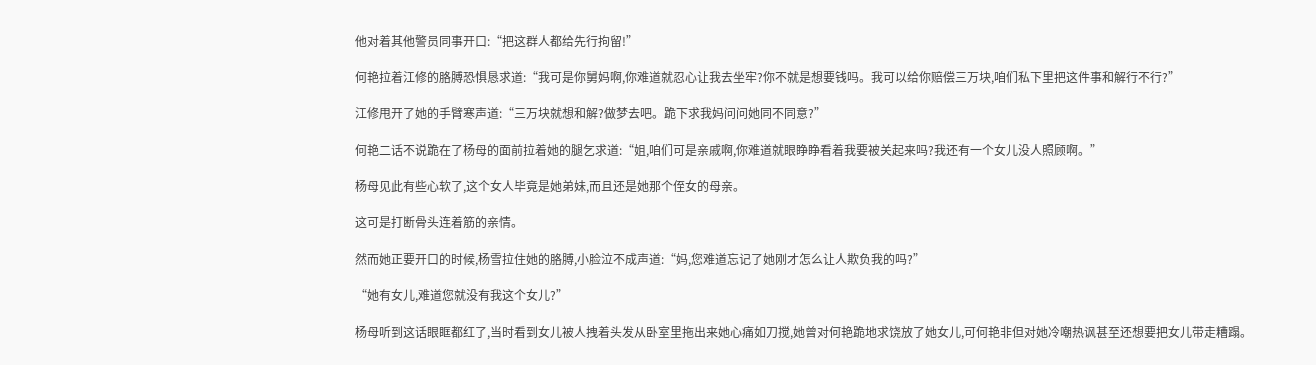他对着其他警员同事开口:“把这群人都给先行拘留!”

何艳拉着江修的胳膊恐惧恳求道:“我可是你舅妈啊,你难道就忍心让我去坐牢?你不就是想要钱吗。我可以给你赔偿三万块,咱们私下里把这件事和解行不行?”

江修甩开了她的手臂寒声道:“三万块就想和解?做梦去吧。跪下求我妈问问她同不同意?”

何艳二话不说跪在了杨母的面前拉着她的腿乞求道:“姐,咱们可是亲戚啊,你难道就眼睁睁看着我要被关起来吗?我还有一个女儿没人照顾啊。”

杨母见此有些心软了,这个女人毕竟是她弟妹,而且还是她那个侄女的母亲。

这可是打断骨头连着筋的亲情。

然而她正要开口的时候,杨雪拉住她的胳膊,小脸泣不成声道:“妈,您难道忘记了她刚才怎么让人欺负我的吗?”

“她有女儿,难道您就没有我这个女儿?”

杨母听到这话眼眶都红了,当时看到女儿被人拽着头发从卧室里拖出来她心痛如刀搅,她曾对何艳跪地求饶放了她女儿,可何艳非但对她冷嘲热讽甚至还想要把女儿带走糟蹋。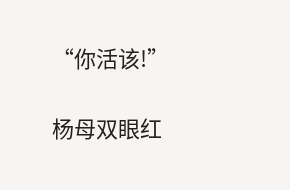“你活该!”

杨母双眼红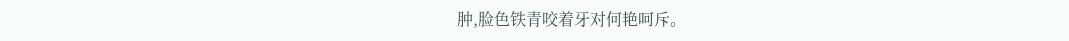肿,脸色铁青咬着牙对何艳呵斥。